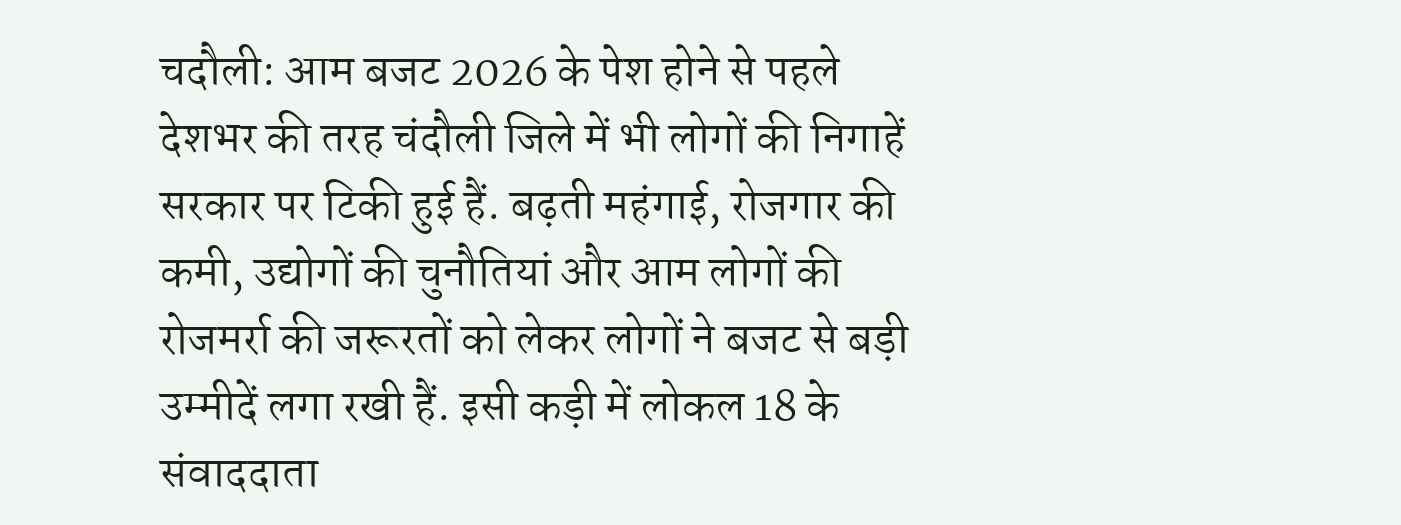चदौली: आम बजट 2026 के पेश होने से पहले देशभर की तरह चंदौली जिले में भी लोगों की निगाहें सरकार पर टिकी हुई हैं. बढ़ती महंगाई, रोजगार की कमी, उद्योगों की चुनौतियां और आम लोगों की रोजमर्रा की जरूरतों को लेकर लोगों ने बजट से बड़ी उम्मीदें लगा रखी हैं. इसी कड़ी में लोकल 18 के संवाददाता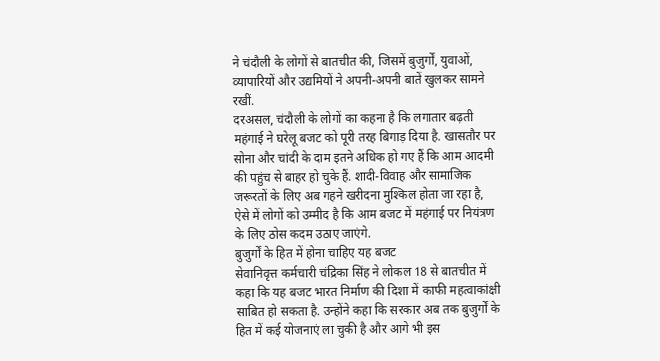ने चंदौली के लोगों से बातचीत की, जिसमें बुजुर्गों, युवाओं, व्यापारियों और उद्यमियों ने अपनी-अपनी बातें खुलकर सामने रखीं.
दरअसल, चंदौली के लोगों का कहना है कि लगातार बढ़ती महंगाई ने घरेलू बजट को पूरी तरह बिगाड़ दिया है. खासतौर पर सोना और चांदी के दाम इतने अधिक हो गए हैं कि आम आदमी की पहुंच से बाहर हो चुके हैं. शादी-विवाह और सामाजिक जरूरतों के लिए अब गहने खरीदना मुश्किल होता जा रहा है, ऐसे में लोगों को उम्मीद है कि आम बजट में महंगाई पर नियंत्रण के लिए ठोस कदम उठाए जाएंगे.
बुजुर्गों के हित में होना चाहिए यह बजट
सेवानिवृत्त कर्मचारी चंद्रिका सिंह ने लोकल 18 से बातचीत में कहा कि यह बजट भारत निर्माण की दिशा में काफी महत्वाकांक्षी साबित हो सकता है. उन्होंने कहा कि सरकार अब तक बुजुर्गों के हित में कई योजनाएं ला चुकी है और आगे भी इस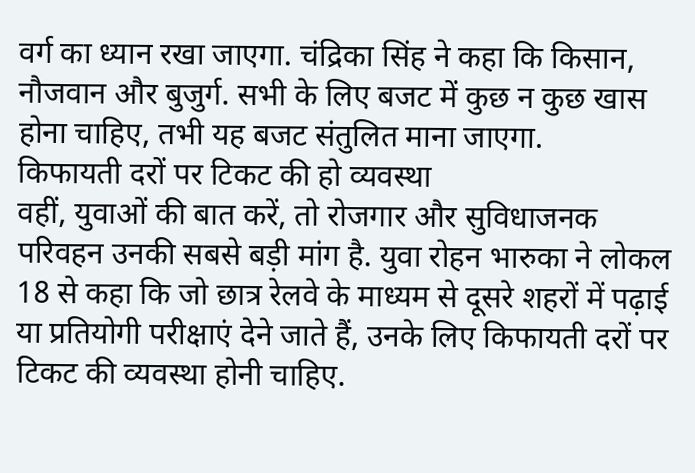वर्ग का ध्यान रखा जाएगा. चंद्रिका सिंह ने कहा कि किसान, नौजवान और बुजुर्ग. सभी के लिए बजट में कुछ न कुछ खास होना चाहिए, तभी यह बजट संतुलित माना जाएगा.
किफायती दरों पर टिकट की हो व्यवस्था
वहीं, युवाओं की बात करें, तो रोजगार और सुविधाजनक परिवहन उनकी सबसे बड़ी मांग है. युवा रोहन भारुका ने लोकल 18 से कहा कि जो छात्र रेलवे के माध्यम से दूसरे शहरों में पढ़ाई या प्रतियोगी परीक्षाएं देने जाते हैं, उनके लिए किफायती दरों पर टिकट की व्यवस्था होनी चाहिए.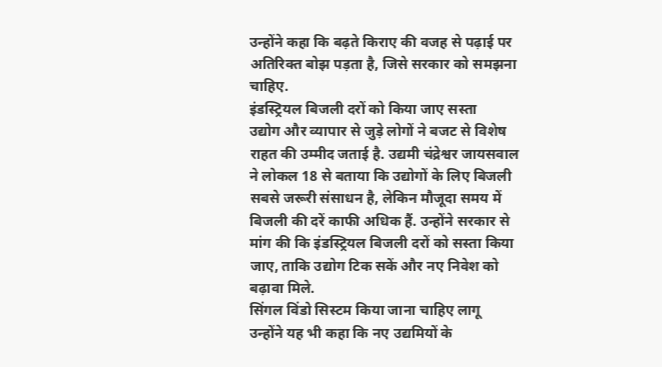उन्होंने कहा कि बढ़ते किराए की वजह से पढ़ाई पर अतिरिक्त बोझ पड़ता है, जिसे सरकार को समझना चाहिए.
इंडस्ट्रियल बिजली दरों को किया जाए सस्ता
उद्योग और व्यापार से जुड़े लोगों ने बजट से विशेष राहत की उम्मीद जताई है. उद्यमी चंद्रेश्वर जायसवाल ने लोकल 18 से बताया कि उद्योगों के लिए बिजली सबसे जरूरी संसाधन है, लेकिन मौजूदा समय में बिजली की दरें काफी अधिक हैं. उन्होंने सरकार से मांग की कि इंडस्ट्रियल बिजली दरों को सस्ता किया जाए, ताकि उद्योग टिक सकें और नए निवेश को बढ़ावा मिले.
सिंगल विंडो सिस्टम किया जाना चाहिए लागू
उन्होंने यह भी कहा कि नए उद्यमियों के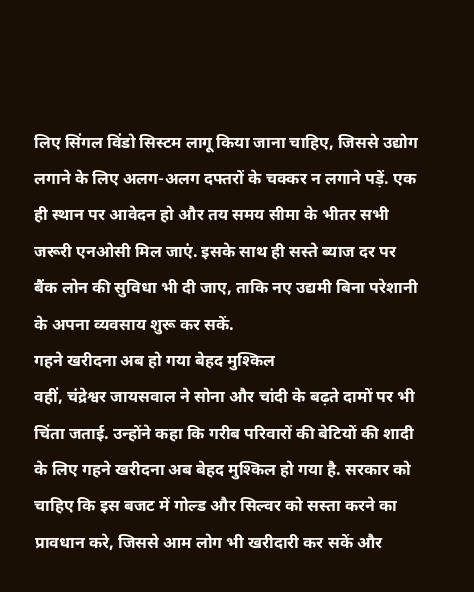लिए सिंगल विंडो सिस्टम लागू किया जाना चाहिए, जिससे उद्योग लगाने के लिए अलग-अलग दफ्तरों के चक्कर न लगाने पड़ें. एक ही स्थान पर आवेदन हो और तय समय सीमा के भीतर सभी जरूरी एनओसी मिल जाएं. इसके साथ ही सस्ते ब्याज दर पर बैंक लोन की सुविधा भी दी जाए, ताकि नए उद्यमी बिना परेशानी के अपना व्यवसाय शुरू कर सकें.
गहने खरीदना अब हो गया बेहद मुश्किल
वहीं, चंद्रेश्वर जायसवाल ने सोना और चांदी के बढ़ते दामों पर भी चिंता जताई. उन्होंने कहा कि गरीब परिवारों की बेटियों की शादी के लिए गहने खरीदना अब बेहद मुश्किल हो गया है. सरकार को चाहिए कि इस बजट में गोल्ड और सिल्वर को सस्ता करने का प्रावधान करे, जिससे आम लोग भी खरीदारी कर सकें और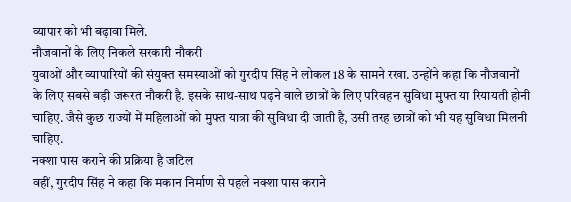व्यापार को भी बढ़ावा मिले.
नौजवानों के लिए निकले सरकारी नौकरी
युवाओं और व्यापारियों की संयुक्त समस्याओं को गुरदीप सिंह ने लोकल 18 के सामने रखा. उन्होंने कहा कि नौजवानों के लिए सबसे बड़ी जरूरत नौकरी है. इसके साथ-साथ पढ़ने वाले छात्रों के लिए परिवहन सुविधा मुफ्त या रियायती होनी चाहिए. जैसे कुछ राज्यों में महिलाओं को मुफ्त यात्रा की सुविधा दी जाती है, उसी तरह छात्रों को भी यह सुविधा मिलनी चाहिए.
नक्शा पास कराने की प्रक्रिया है जटिल
वहीं, गुरदीप सिंह ने कहा कि मकान निर्माण से पहले नक्शा पास कराने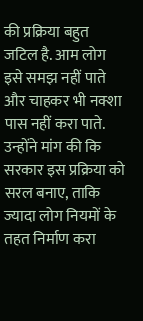की प्रक्रिया बहुत जटिल है. आम लोग इसे समझ नहीं पाते और चाहकर भी नक्शा पास नहीं करा पाते. उन्होंने मांग की कि सरकार इस प्रक्रिया को सरल बनाए, ताकि ज्यादा लोग नियमों के तहत निर्माण करा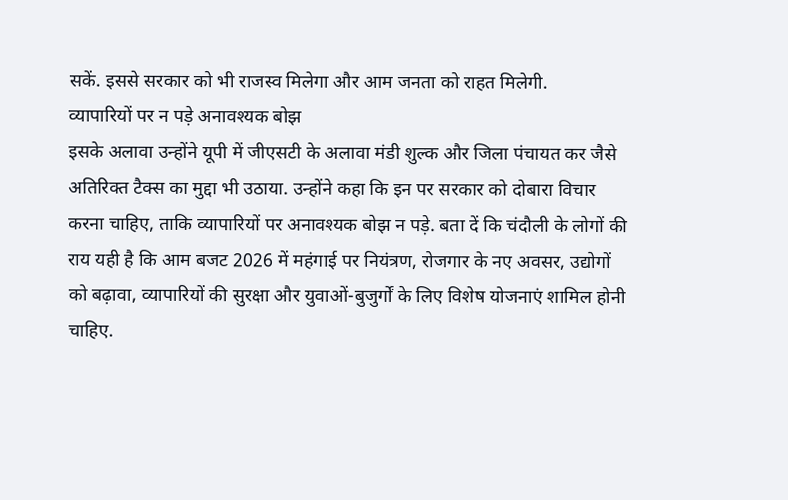सकें. इससे सरकार को भी राजस्व मिलेगा और आम जनता को राहत मिलेगी.
व्यापारियों पर न पड़े अनावश्यक बोझ
इसके अलावा उन्होंने यूपी में जीएसटी के अलावा मंडी शुल्क और जिला पंचायत कर जैसे अतिरिक्त टैक्स का मुद्दा भी उठाया. उन्होंने कहा कि इन पर सरकार को दोबारा विचार करना चाहिए, ताकि व्यापारियों पर अनावश्यक बोझ न पड़े. बता दें कि चंदौली के लोगों की राय यही है कि आम बजट 2026 में महंगाई पर नियंत्रण, रोजगार के नए अवसर, उद्योगों को बढ़ावा, व्यापारियों की सुरक्षा और युवाओं-बुजुर्गों के लिए विशेष योजनाएं शामिल होनी चाहिए.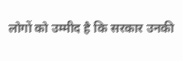लोगों को उम्मीद है कि सरकार उनकी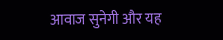आवाज सुनेगी और यह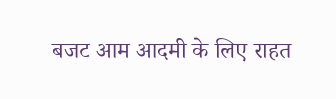बजट आम आदमी के लिए राहत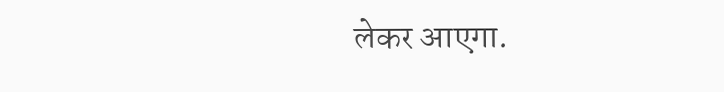लेकर आएगा.